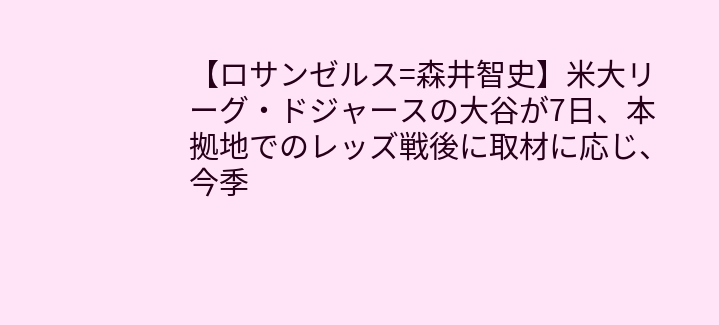【ロサンゼルス=森井智史】米大リーグ・ドジャースの大谷が7日、本拠地でのレッズ戦後に取材に応じ、今季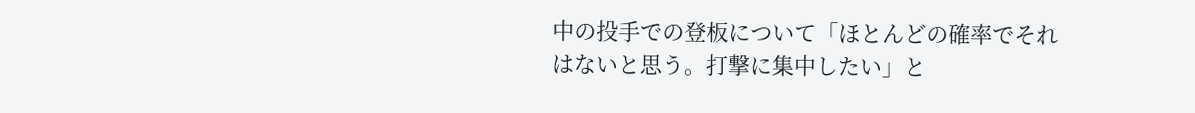中の投手での登板について「ほとんどの確率でそれはないと思う。打撃に集中したい」と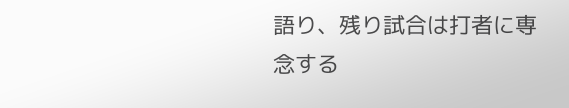語り、残り試合は打者に専念する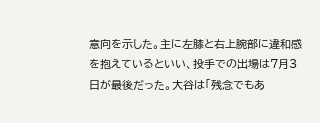意向を示した。主に左膝と右上腕部に違和感を抱えているといい、投手での出場は7月3日が最後だった。大谷は「残念でもあ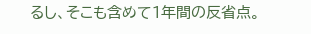るし、そこも含めて1年間の反省点。